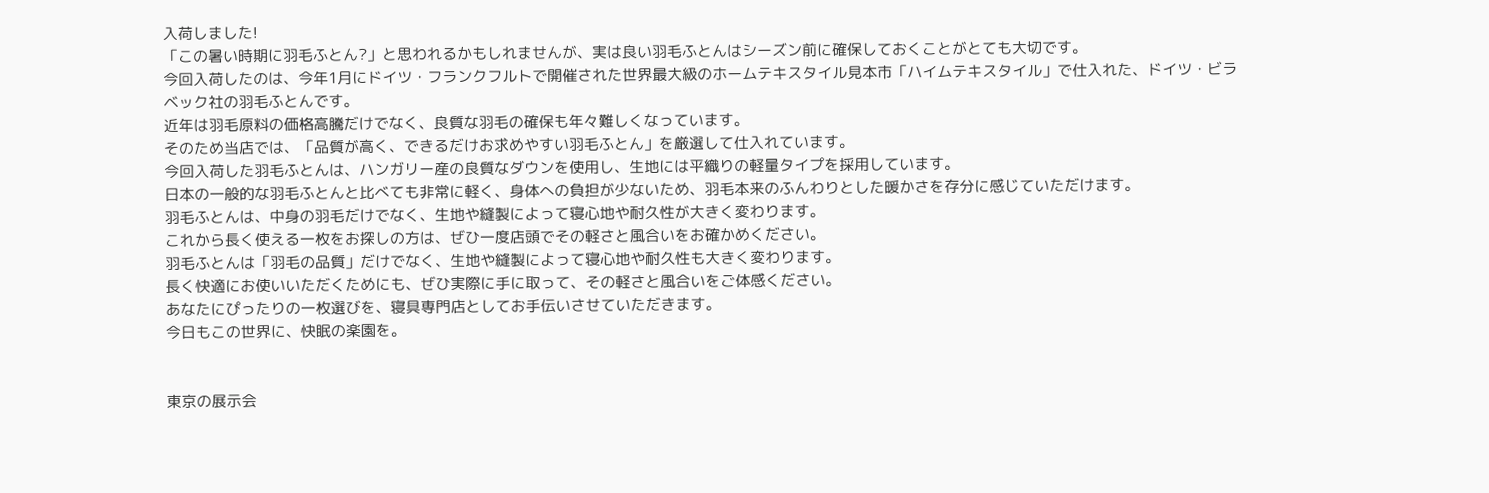入荷しました!
「この暑い時期に羽毛ふとん?」と思われるかもしれませんが、実は良い羽毛ふとんはシーズン前に確保しておくことがとても大切です。
今回入荷したのは、今年1月にドイツ・フランクフルトで開催された世界最大級のホームテキスタイル見本市「ハイムテキスタイル」で仕入れた、ドイツ・ビラベック社の羽毛ふとんです。
近年は羽毛原料の価格高騰だけでなく、良質な羽毛の確保も年々難しくなっています。
そのため当店では、「品質が高く、できるだけお求めやすい羽毛ふとん」を厳選して仕入れています。
今回入荷した羽毛ふとんは、ハンガリー産の良質なダウンを使用し、生地には平織りの軽量タイプを採用しています。
日本の一般的な羽毛ふとんと比べても非常に軽く、身体への負担が少ないため、羽毛本来のふんわりとした暖かさを存分に感じていただけます。
羽毛ふとんは、中身の羽毛だけでなく、生地や縫製によって寝心地や耐久性が大きく変わります。
これから長く使える一枚をお探しの方は、ぜひ一度店頭でその軽さと風合いをお確かめください。
羽毛ふとんは「羽毛の品質」だけでなく、生地や縫製によって寝心地や耐久性も大きく変わります。
長く快適にお使いいただくためにも、ぜひ実際に手に取って、その軽さと風合いをご体感ください。
あなたにぴったりの一枚選びを、寝具専門店としてお手伝いさせていただきます。
今日もこの世界に、快眠の楽園を。


東京の展示会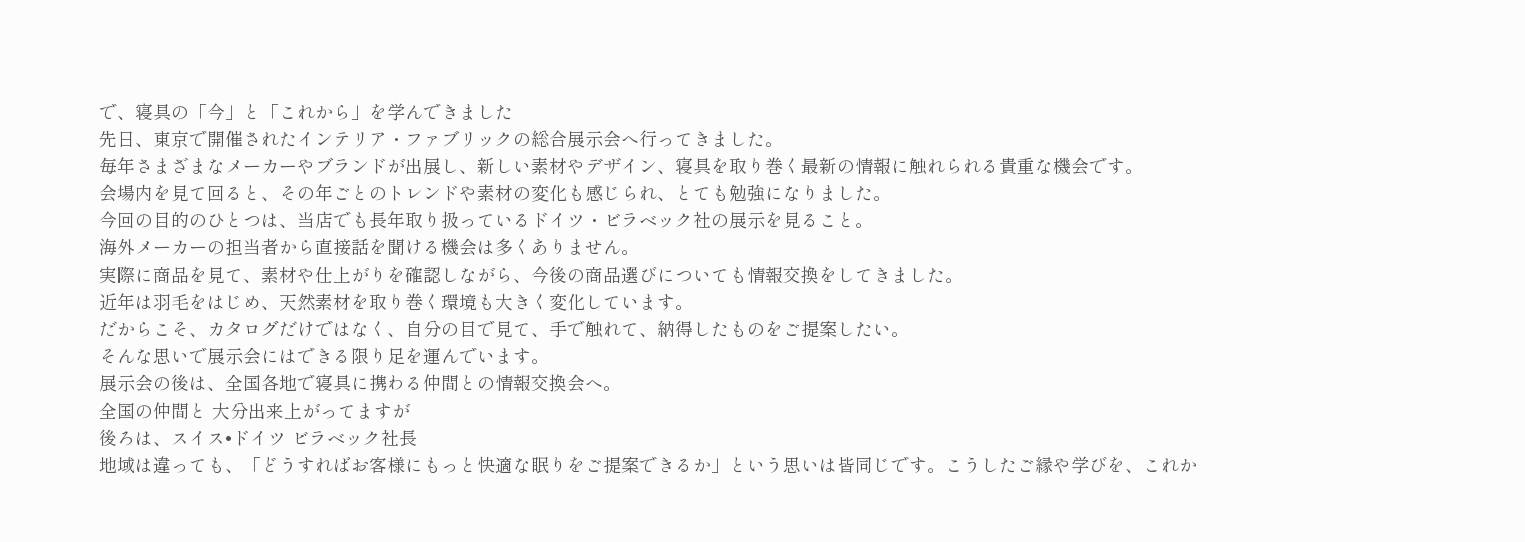で、寝具の「今」と「これから」を学んできました
先日、東京で開催されたインテリア・ファブリックの総合展示会へ行ってきました。
毎年さまざまなメーカーやブランドが出展し、新しい素材やデザイン、寝具を取り巻く最新の情報に触れられる貴重な機会です。
会場内を見て回ると、その年ごとのトレンドや素材の変化も感じられ、とても勉強になりました。
今回の目的のひとつは、当店でも長年取り扱っているドイツ・ビラベック社の展示を見ること。
海外メーカーの担当者から直接話を聞ける機会は多くありません。
実際に商品を見て、素材や仕上がりを確認しながら、今後の商品選びについても情報交換をしてきました。
近年は羽毛をはじめ、天然素材を取り巻く環境も大きく変化しています。
だからこそ、カタログだけではなく、自分の目で見て、手で触れて、納得したものをご提案したい。
そんな思いで展示会にはできる限り足を運んでいます。
展示会の後は、全国各地で寝具に携わる仲間との情報交換会へ。
全国の仲間と 大分出来上がってますが
後ろは、スイス•ドイツ ビラベック社長
地域は違っても、「どうすればお客様にもっと快適な眠りをご提案できるか」という思いは皆同じです。こうしたご縁や学びを、これか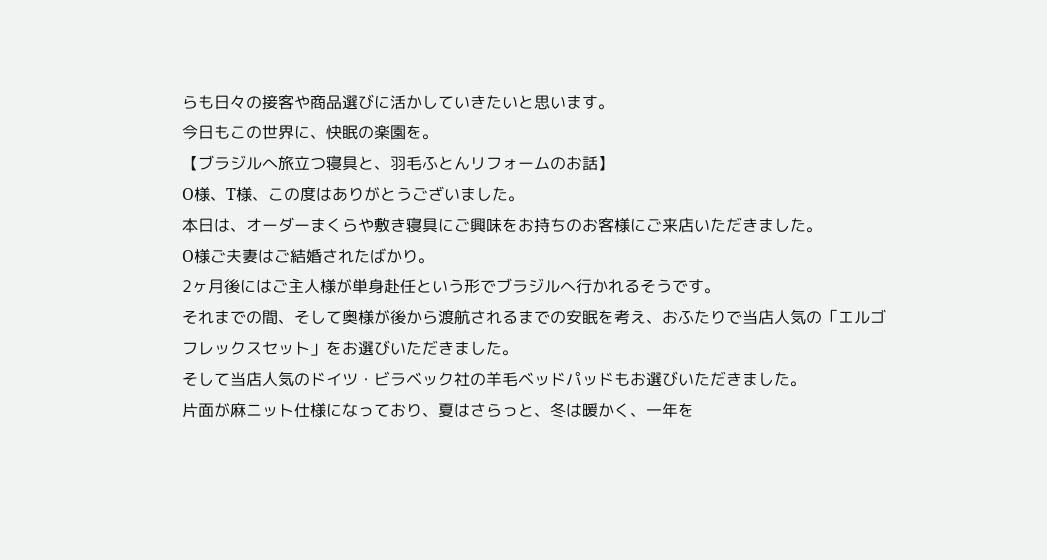らも日々の接客や商品選びに活かしていきたいと思います。
今日もこの世界に、快眠の楽園を。
【ブラジルへ旅立つ寝具と、羽毛ふとんリフォームのお話】
O様、T様、この度はありがとうございました。
本日は、オーダーまくらや敷き寝具にご興味をお持ちのお客様にご来店いただきました。
O様ご夫妻はご結婚されたばかり。
2ヶ月後にはご主人様が単身赴任という形でブラジルへ行かれるそうです。
それまでの間、そして奥様が後から渡航されるまでの安眠を考え、おふたりで当店人気の「エルゴフレックスセット」をお選びいただきました。
そして当店人気のドイツ・ビラベック社の羊毛ベッドパッドもお選びいただきました。
片面が麻ニット仕様になっており、夏はさらっと、冬は暖かく、一年を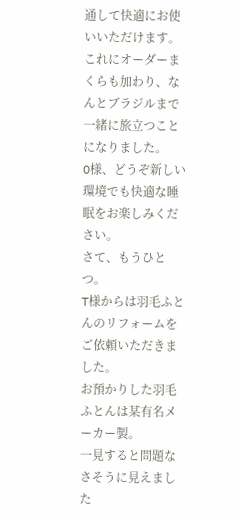通して快適にお使いいただけます。
これにオーダーまくらも加わり、なんとブラジルまで一緒に旅立つことになりました。
O様、どうぞ新しい環境でも快適な睡眠をお楽しみください。
さて、もうひとつ。
T様からは羽毛ふとんのリフォームをご依頼いただきました。
お預かりした羽毛ふとんは某有名メーカー製。
一見すると問題なさそうに見えました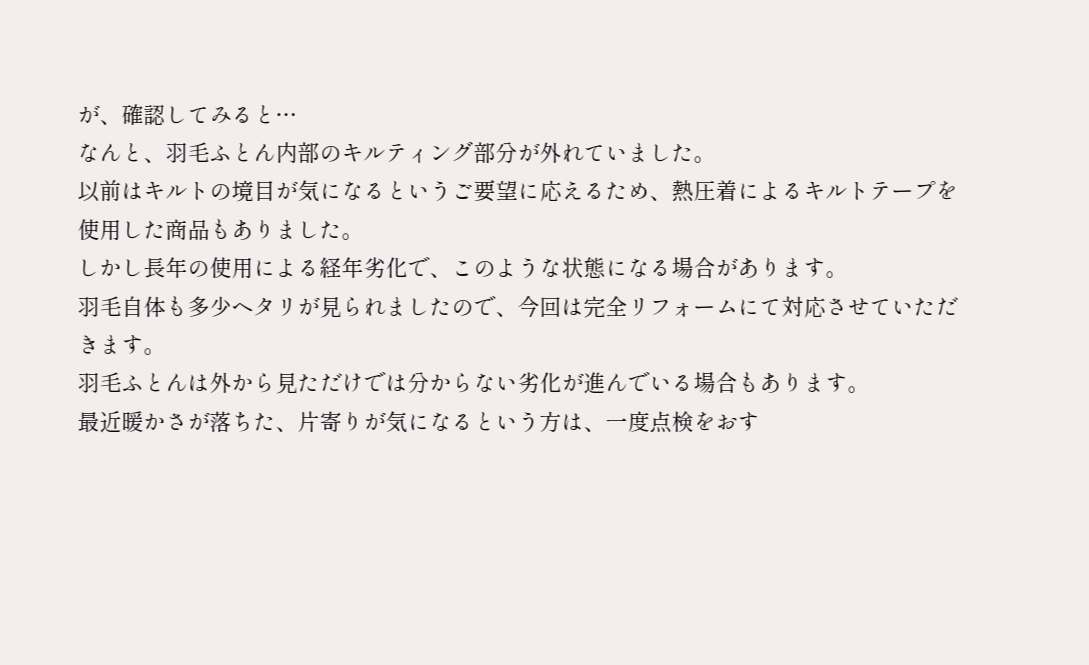が、確認してみると…
なんと、羽毛ふとん内部のキルティング部分が外れていました。
以前はキルトの境目が気になるというご要望に応えるため、熱圧着によるキルトテープを使用した商品もありました。
しかし長年の使用による経年劣化で、このような状態になる場合があります。
羽毛自体も多少ヘタリが見られましたので、今回は完全リフォームにて対応させていただきます。
羽毛ふとんは外から見ただけでは分からない劣化が進んでいる場合もあります。
最近暖かさが落ちた、片寄りが気になるという方は、一度点検をおす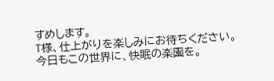すめします。
T様、仕上がりを楽しみにお待ちください。
今日もこの世界に、快眠の楽園を。